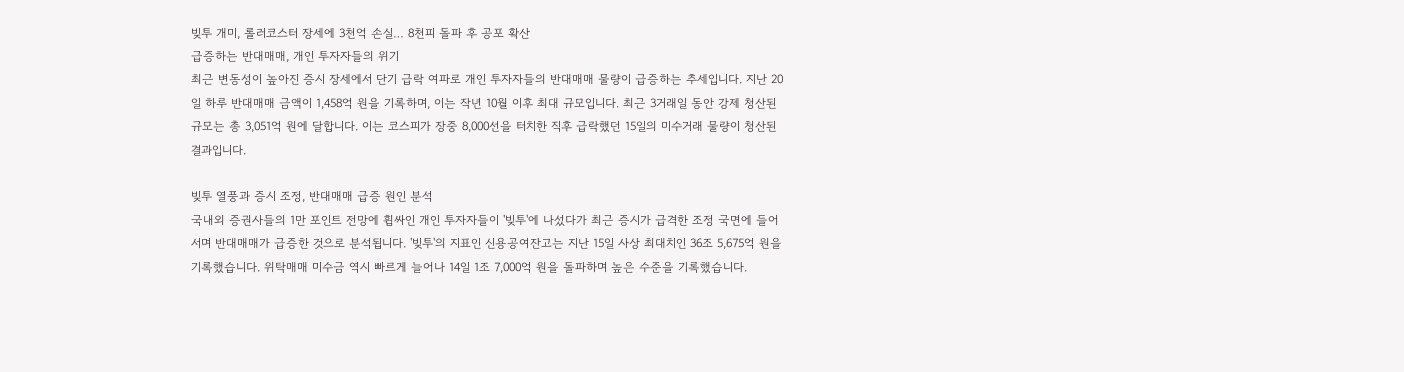빚투 개미, 롤러코스터 장세에 3천억 손실… 8천피 돌파 후 공포 확산
급증하는 반대매매, 개인 투자자들의 위기
최근 변동성이 높아진 증시 장세에서 단기 급락 여파로 개인 투자자들의 반대매매 물량이 급증하는 추세입니다. 지난 20일 하루 반대매매 금액이 1,458억 원을 기록하며, 이는 작년 10월 이후 최대 규모입니다. 최근 3거래일 동안 강제 청산된 규모는 총 3,051억 원에 달합니다. 이는 코스피가 장중 8,000선을 터치한 직후 급락했던 15일의 미수거래 물량이 청산된 결과입니다.

빚투 열풍과 증시 조정, 반대매매 급증 원인 분석
국내외 증권사들의 1만 포인트 전망에 휩싸인 개인 투자자들이 '빚투'에 나섰다가 최근 증시가 급격한 조정 국면에 들어서며 반대매매가 급증한 것으로 분석됩니다. '빚투'의 지표인 신용공여잔고는 지난 15일 사상 최대치인 36조 5,675억 원을 기록했습니다. 위탁매매 미수금 역시 빠르게 늘어나 14일 1조 7,000억 원을 돌파하며 높은 수준을 기록했습니다.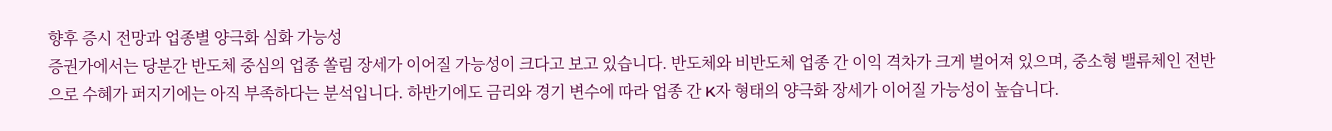향후 증시 전망과 업종별 양극화 심화 가능성
증권가에서는 당분간 반도체 중심의 업종 쏠림 장세가 이어질 가능성이 크다고 보고 있습니다. 반도체와 비반도체 업종 간 이익 격차가 크게 벌어져 있으며, 중소형 밸류체인 전반으로 수혜가 퍼지기에는 아직 부족하다는 분석입니다. 하반기에도 금리와 경기 변수에 따라 업종 간 K자 형태의 양극화 장세가 이어질 가능성이 높습니다.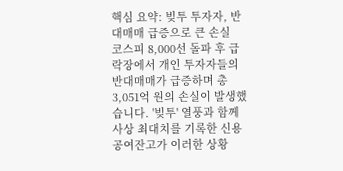핵심 요약: 빚투 투자자, 반대매매 급증으로 큰 손실
코스피 8,000선 돌파 후 급락장에서 개인 투자자들의 반대매매가 급증하며 총 3,051억 원의 손실이 발생했습니다. '빚투' 열풍과 함께 사상 최대치를 기록한 신용공여잔고가 이러한 상황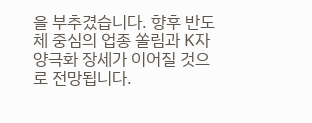을 부추겼습니다. 향후 반도체 중심의 업종 쏠림과 K자 양극화 장세가 이어질 것으로 전망됩니다.